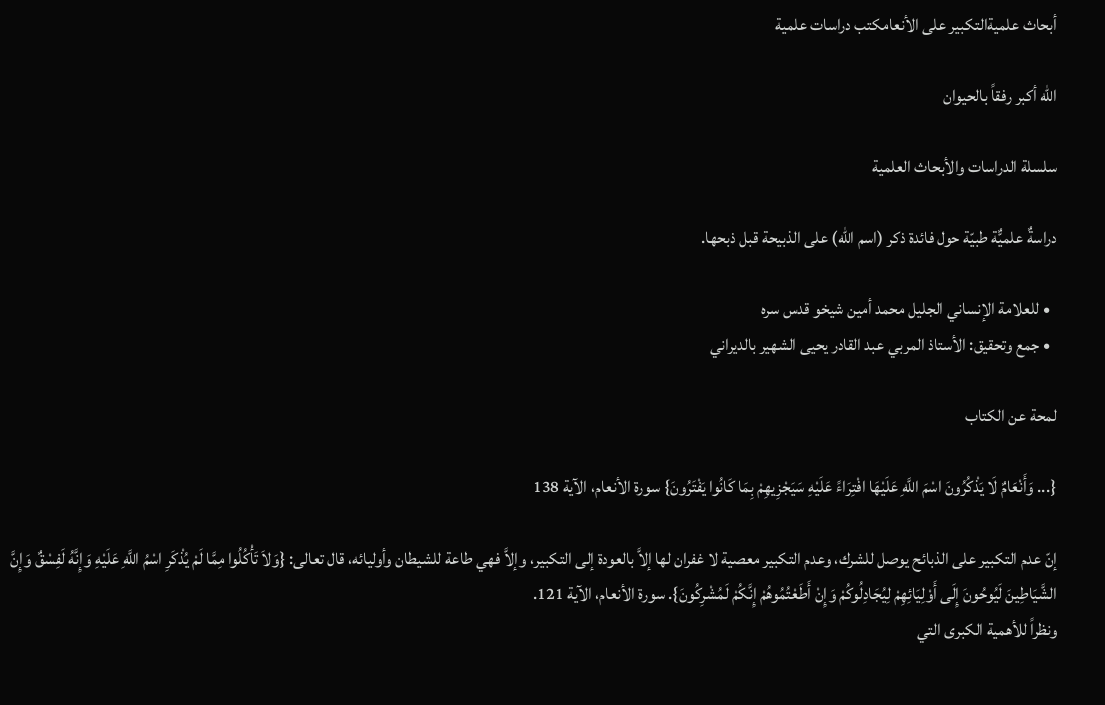أبحاث علميةالتكبير على الأنعامكتب دراسات علمية

الله أكبر رفقاً بالحيوان

سلسلة الدراسات والأبحاث العلمية

دراسةٌ علميٌّة طبيّة حول فائدة ذكر (اسم الله) على الذبيحة قبل ذبحها.

  • للعلامة الإنساني الجليل محمد أمين شيخو قدس سره
  • جمع وتحقيق: الأستاذ المربي عبد القادر يحيى الشهير بالديراني

لمحة عن الكتاب

{... وَأَنْعَامٌ لَا يَذْكُرُونَ اسْمَ اللَّهِ عَلَيْهَا افْتِرَاءً عَلَيْهِ سَيَجْزِيهِمْ بِمَا كَانُوا يَفْتَرُونَ} سورة الأنعام، الآية 138

إنّ عدم التكبير على الذبائح يوصل للشرك، وعدم التكبير معصية لا غفران لها إلاَّ بالعودة إلى التكبير، وإلاَّ فهي طاعة للشيطان وأوليائه، قال تعالى: {وَلاَ تَأْكُلُوا مِمَّا لَمْ يُذْكَرِ اسْمُ اللَّهِ عَلَيْهِ وَإِنَّهُ لَفِسْقٌ وَإِنَّ الشَّيَاطِينَ لَيُوحُونَ إِلَى أَوْلِيَائِهِمْ لِيُجَادِلُوكُمْ وَإِنْ أَطَعْتُمُوهُمْ إِنَّكُمْ لَمُشْرِكُونَ}. سورة الأنعام، الآية 121.
ونظراً للأهمية الكبرى التي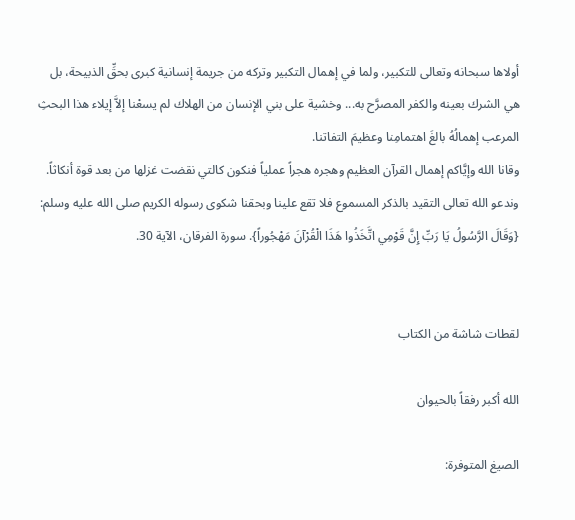أولاها سبحانه وتعالى للتكبير، ولما في إهمال التكبير وتركه من جريمة إنسانية كبرى بحقِّ الذبيحة، بل هي الشرك بعينه والكفر المصرَّح به... وخشية على بني الإنسان من الهلاك لم يسعْنا إلاَّ إيلاء هذا البحثِ المرعب إهمالُهُ بالغَ اهتمامِنا وعظيمَ التفاتنا.
وقانا الله وإيَّاكم إهمال القرآن العظيم وهجره هجراً عملياً فنكون كالتي نقضت غزلها من بعد قوة أنكاثاً.
وندعو الله تعالى التقيد بالذكر المسموع فلا تقع علينا وبحقنا شكوى رسوله الكريم صلى الله عليه وسلم: {وَقَالَ الرَّسُولُ يَا رَبِّ إِنَّ قَوْمِي اتَّخَذُوا هَذَا الْقُرْآنَ مَهْجُوراً}. سورة الفرقان، الآية 30.


لقطات شاشة من الكتاب

الله أكبر رفقاً بالحيوان

الصيغ المتوفرة: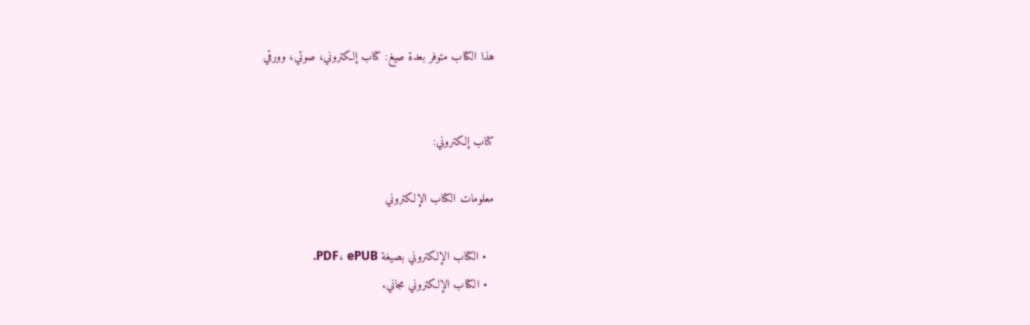هذا الكتاب متوفر بعدة صيغ: كتاب إلكتروني، صوتي، وورقي


كتاب إلكتروني:

معلومات الكتاب الإلكتروني

  • الكتاب الإلكتروني بصيغة PDF، ePUB.
  • الكتاب الإلكتروني مجاني.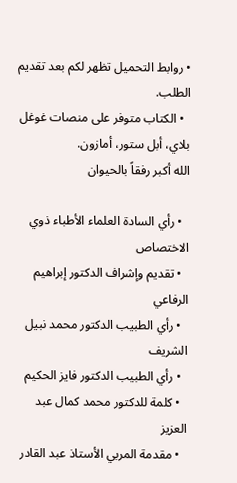• روابط التحميل تظهر لكم بعد تقديم الطلب.
  • الكتاب متوفر على منصات غوغل بلاي، أبل ستور، أمازون.
الله أكبر رفقاً بالحيوان

  • رأي السادة العلماء الأطباء ذوي الاختصاص
  • تقديم وإشراف الدكتور إبراهيم الرفاعي
  • رأي الطبيب الدكتور محمد نبيل الشريف
  • رأي الطبيب الدكتور فايز الحكيم
  • كلمة للدكتور محمد كمال عبد العزيز
  • مقدمة المربي الأستاذ عبد القادر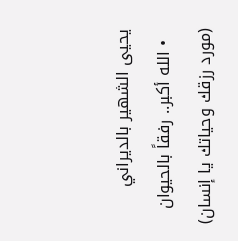يحيى الشهير بالديراني
  • الله أكبر.. رفقاً بالحيوان (مورد رزقك وحياتك يا إنسان)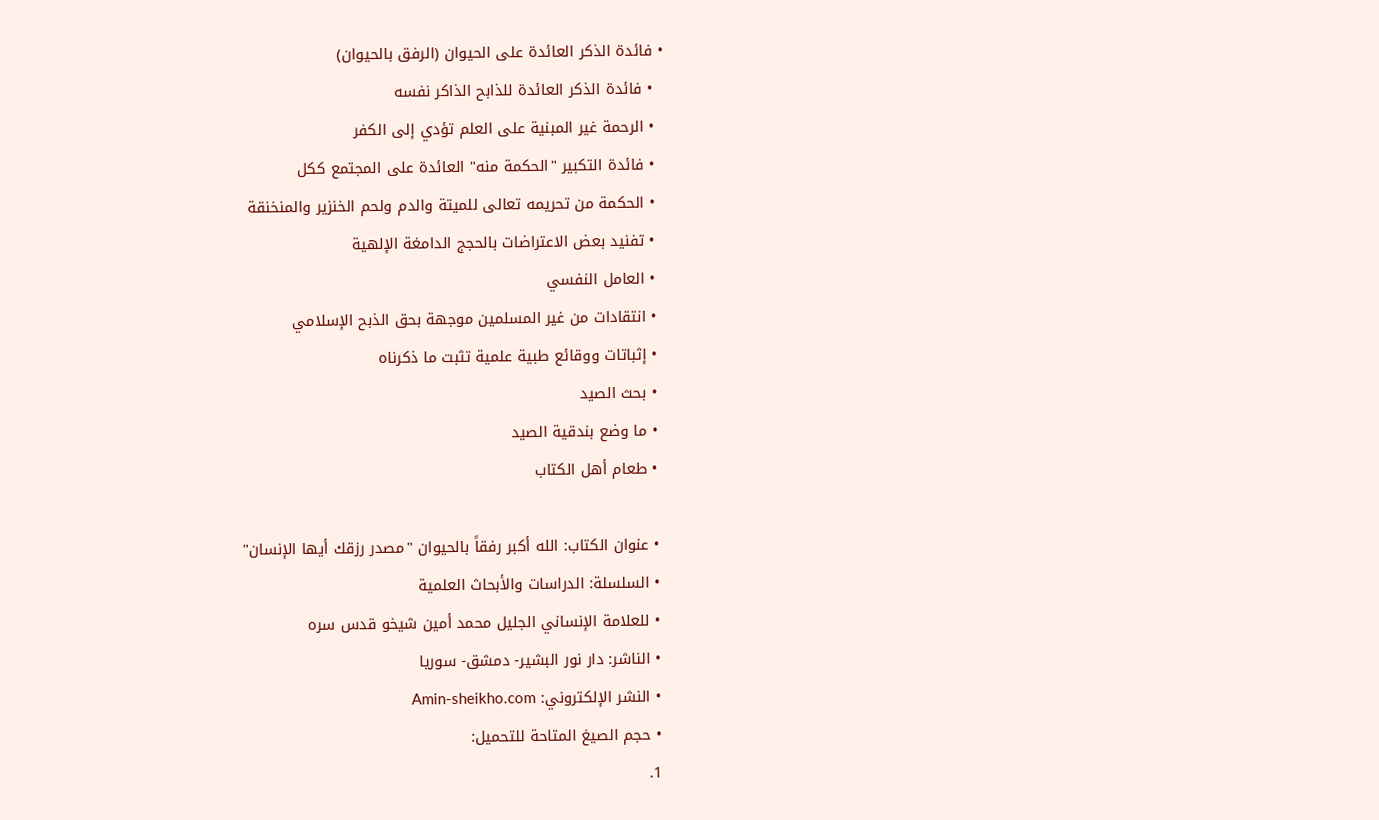• فائدة الذكر العائدة على الحيوان (الرفق بالحيوان)
  • فائدة الذكر العائدة للذابح الذاكر نفسه
  • الرحمة غير المبنية على العلم تؤدي إلى الكفر
  • فائدة التكبير "الحكمة منه" العائدة على المجتمع ككل
  • الحكمة من تحريمه تعالى للميتة والدم ولحم الخنزير والمنخنقة
  • تفنيد بعض الاعتراضات بالحجج الدامغة الإلهية
  • العامل النفسي
  • انتقادات من غير المسلمين موجهة بحق الذبح الإسلامي
  • إثباتات ووقائع طبية علمية تثبت ما ذكرناه
  • بحث الصيد
  • ما وضع بندقية الصيد
  • طعام أهل الكتاب

  • عنوان الكتاب: الله أكبر رفقاً بالحيوان "مصدر رزقك أيها الإنسان"
  • السلسلة: الدراسات والأبحاث العلمية
  • للعلامة الإنساني الجليل محمد أمين شيخو قدس سره
  • الناشر: دار نور البشير- دمشق- سوريا
  • النشر الإلكتروني: Amin-sheikho.com
  • حجم الصيغ المتاحة للتحميل:
  1.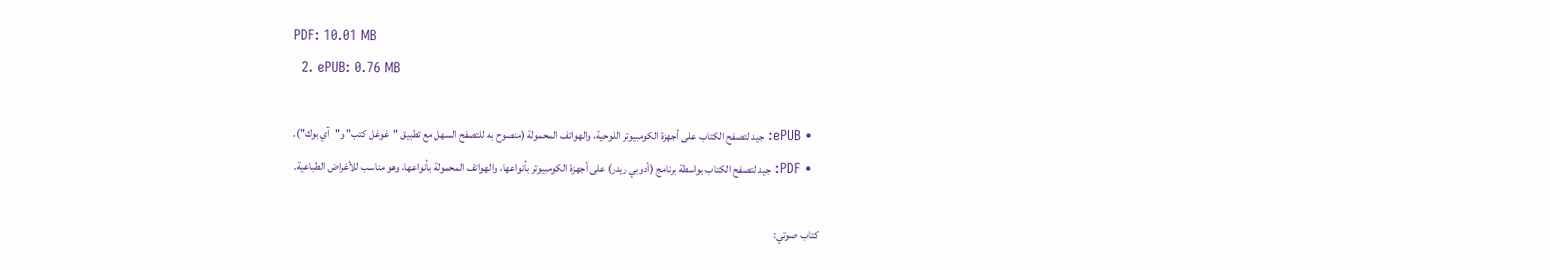PDF: 10.01 MB
  2. ePUB: 0.76 MB

  • ePUB: جيد لتصفح الكتاب على أجهزة الكومبيوتر اللوحية، والهواتف المحمولة (منصوح به للتصفح السهل مع تطبيق "غوغل كتب" و"آي بوك").
  • PDF: جيد لتصفح الكتاب بواسطة برنامج (أدوبي ريدر) على أجهزة الكومبيوتر بأنواعها، والهواتف المحمولة بأنواعها، وهو مناسب للأغراض الطباعية.

كتاب صوتي: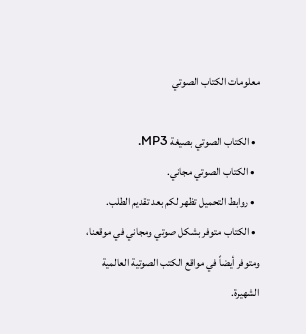معلومات الكتاب الصوتي

  • الكتاب الصوتي بصيغة MP3.
  • الكتاب الصوتي مجاني.
  • روابط التحميل تظهر لكم بعد تقديم الطلب.
  • الكتاب متوفر بشكل صوتي ومجاني في موقعنا، ومتوفر أيضاً في مواقع الكتب الصوتية العالمية الشهيرة.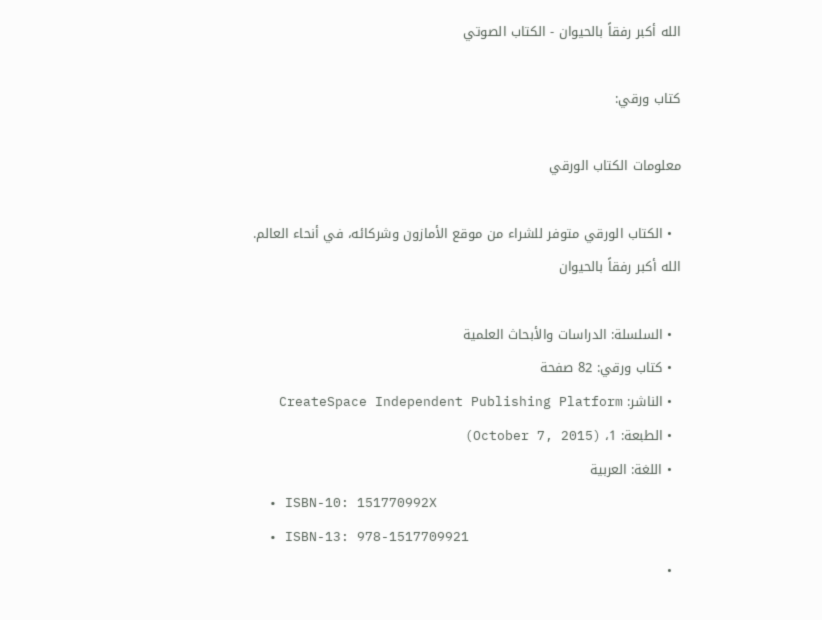الله أكبر رفقاً بالحيوان - الكتاب الصوتي

كتاب ورقي:

معلومات الكتاب الورقي

  • الكتاب الورقي متوفر للشراء من موقع الأمازون وشركائه، في أنحاء العالم.
الله أكبر رفقاً بالحيوان

  • السلسلة: الدراسات والأبحاث العلمية
  • كتاب ورقي: 82 صفحة
  • الناشر: CreateSpace Independent Publishing Platform
  • الطبعة: 1، (October 7, 2015)
  • اللغة: العربية
  • ISBN-10: 151770992X
  • ISBN-13: 978-1517709921
  •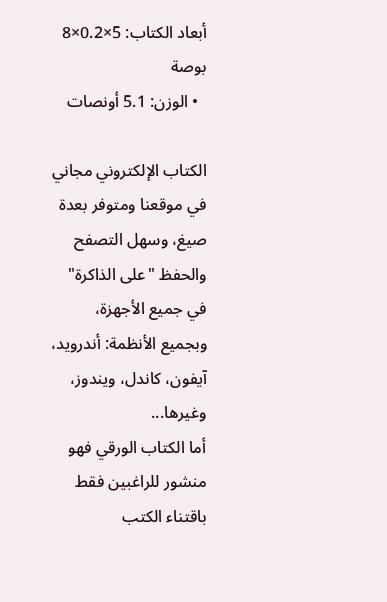أبعاد الكتاب: 5×0.2×8  بوصة
  • الوزن: 5.1 أونصات

الكتاب الإلكتروني مجاني في موقعنا ومتوفر بعدة صيغ، وسهل التصفح والحفظ "على الذاكرة" في جميع الأجهزة، وبجميع الأنظمة: أندرويد، آيفون، كاندل، ويندوز، وغيرها...
أما الكتاب الورقي فهو منشور للراغبين فقط باقتناء الكتب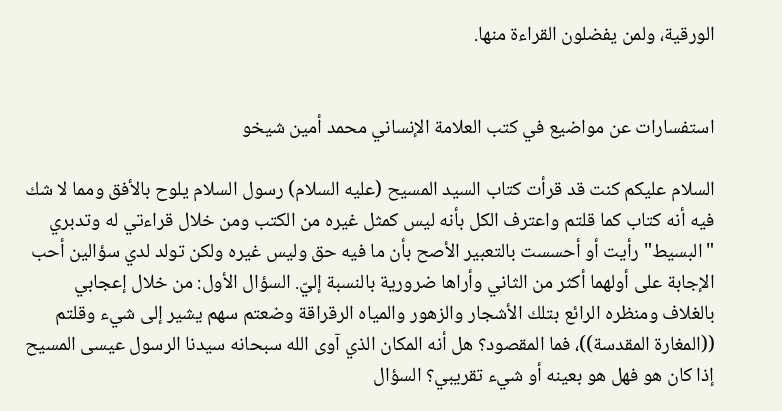الورقية، ولمن يفضلون القراءة منها.


استفسارات عن مواضيع في كتب العلامة الإنساني محمد أمين شيخو

السلام عليكم كنت قد قرأت كتاب السيد المسيح (عليه السلام) رسول السلام يلوح بالأفق ومما لا شك فيه أنه كتاب كما قلتم واعترف الكل بأنه ليس كمثل غيره من الكتب ومن خلال قراءتي له وتدبري "البسيط" رأيت أو أحسست بالتعبير الأصح بأن ما فيه حق وليس غيره ولكن تولد لدي سؤالين أحب الإجابة على أولهما أكثر من الثاني وأراها ضرورية بالنسبة إليّ. السؤال الأول: من خلال إعجابي بالغلاف ومنظره الرائع بتلك الأشجار والزهور والمياه الرقراقة وضعتم سهم يشير إلى شيء وقلتم ((المغارة المقدسة))، فما المقصود؟ هل أنه المكان الذي آوى الله سبحانه سيدنا الرسول عيسى المسيح إذا كان هو فهل هو بعينه أو شيء تقريبي؟ السؤال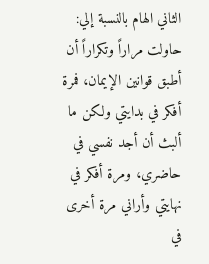الثاني الهام بالنسبة إلي: حاولت مراراً وتكراراً أن أطبق قوانين الإيمان، فمرة أفكر في بدايتي ولكن ما ألبث أن أجد نفسي في حاضري، ومرة أفكر في نهايتي وأراني مرة أخرى في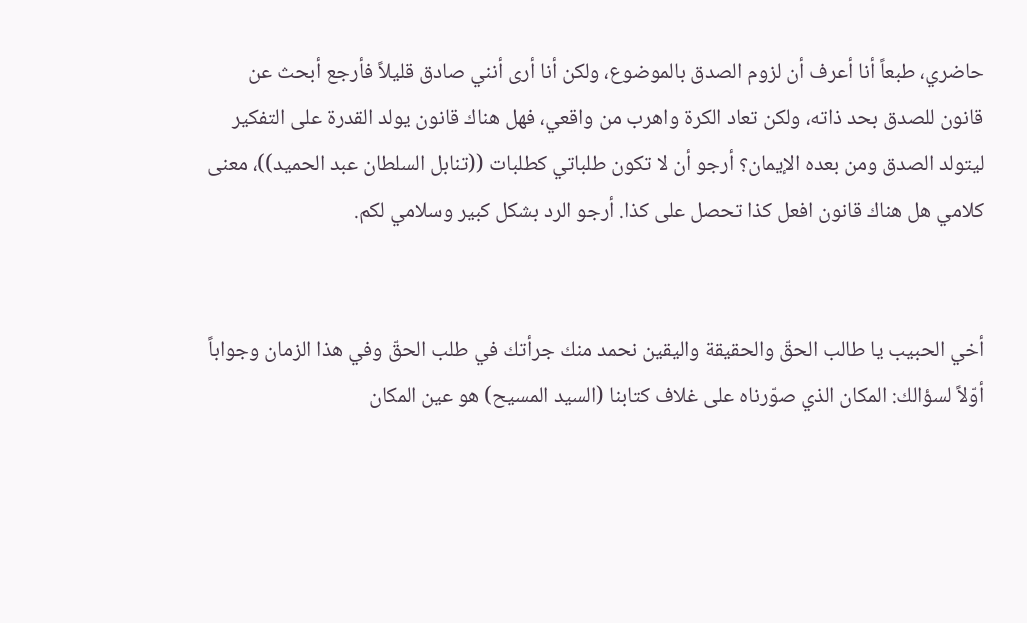حاضري، طبعاً أنا أعرف أن لزوم الصدق بالموضوع، ولكن أنا أرى أنني صادق قليلاً فأرجع أبحث عن قانون للصدق بحد ذاته، ولكن تعاد الكرة واهرب من واقعي، فهل هناك قانون يولد القدرة على التفكير ليتولد الصدق ومن بعده الإيمان؟ أرجو أن لا تكون طلباتي كطلبات ((تنابل السلطان عبد الحميد))، معنى كلامي هل هناك قانون افعل كذا تحصل على كذا. أرجو الرد بشكل كبير وسلامي لكم.


أخي الحبيب يا طالب الحقّ والحقيقة واليقين نحمد منك جرأتك في طلب الحقّ وفي هذا الزمان وجواباً أوّلاً لسؤالك: المكان الذي صوّرناه على غلاف كتابنا (السيد المسيح) هو عين المكان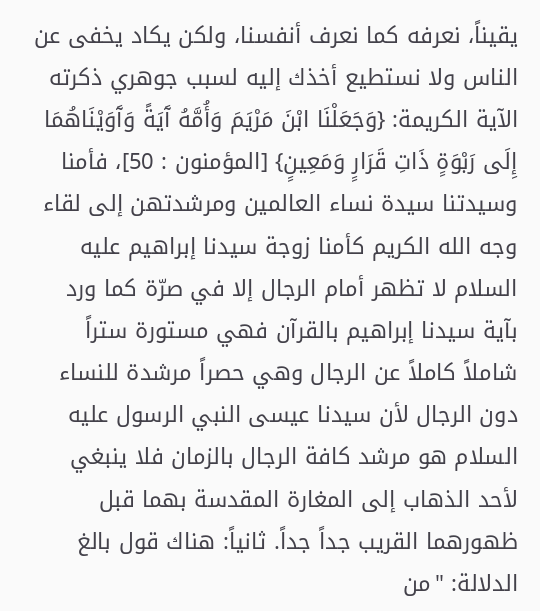يقيناً، نعرفه كما نعرف أنفسنا، ولكن يكاد يخفى عن الناس ولا نستطيع أخذك إليه لسبب جوهري ذكرته الآية الكريمة: {وَجَعَلْنَا ابْنَ مَرْيَمَ وَأُمَّهُ آَيَةً وَآَوَيْنَاهُمَا إِلَى رَبْوَةٍ ذَاتِ قَرَارٍ وَمَعِينٍ} [المؤمنون : 50]، فأمنا وسيدتنا سيدة نساء العالمين ومرشدتهن إلى لقاء وجه الله الكريم كأمنا زوجة سيدنا إبراهيم عليه السلام لا تظهر أمام الرجال إلا في صرّة كما ورد بآية سيدنا إبراهيم بالقرآن فهي مستورة ستراً شاملاً كاملاً عن الرجال وهي حصراً مرشدة للنساء دون الرجال لأن سيدنا عيسى النبي الرسول عليه السلام هو مرشد كافة الرجال بالزمان فلا ينبغي لأحد الذهاب إلى المغارة المقدسة بهما قبل ظهورهما القريب جداً جداً. ثانياً: هناك قول بالغ الدلالة: "من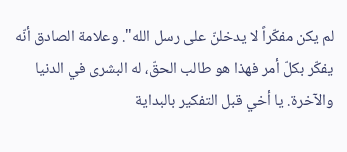لم يكن مفكّراً لا يدخلنّ على رسل الله". وعلامة الصادق أنّه يفكّر بكلّ أمر فهذا هو طالب الحقّ، له البشرى في الدنيا والآخرة. يا أخي قبل التفكير بالبداية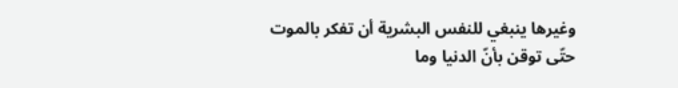وغيرها ينبغي للنفس البشرية أن تفكر بالموت حتّى توقن بأنّ الدنيا وما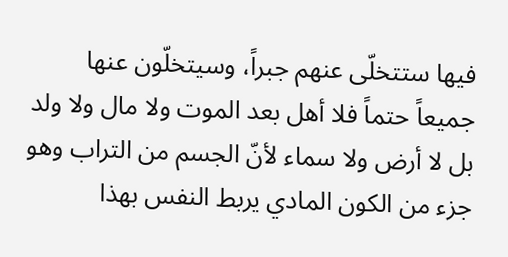فيها ستتخلّى عنهم جبراً، وسيتخلّون عنها جميعاً حتماً فلا أهل بعد الموت ولا مال ولا ولد بل لا أرض ولا سماء لأنّ الجسم من التراب وهو جزء من الكون المادي يربط النفس بهذا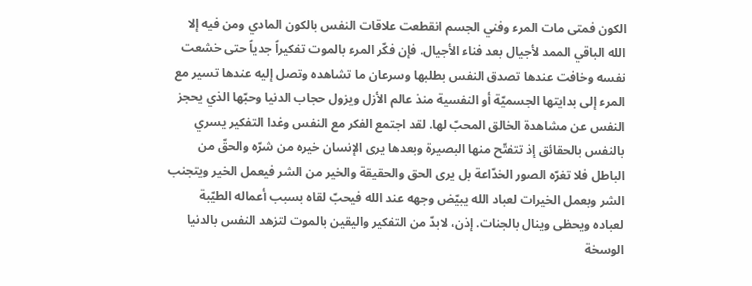الكون فمتى مات المرء وفني الجسم انقطعت علاقات النفس بالكون المادي ومن فيه إلا الله الباقي الممد لأجيال بعد فناء الأجيال. فإن فكّر المرء بالموت تفكيراً جدياً حتى خشعت نفسه وخافت عندها تصدق النفس بطلبها وسرعان ما تشاهده وتصل إليه عندها تسير مع المرء إلى بدايتها الجسميّة أو النفسية منذ عالم الأزل ويزول حجاب الدنيا وحبّها الذي يحجز النفس عن مشاهدة الخالق المحبّ لها. لقد اجتمع الفكر مع النفس وغدا التفكير يسري بالنفس بالحقائق إذ تتفتّح منها البصيرة وبعدها يرى الإنسان خيره من شرّه والحقّ من الباطل فلا تغرّه الصور الخدّاعة بل يرى الحق والحقيقة والخير من الشر فيعمل الخير ويتجنب الشر وبعمل الخيرات لعباد الله يبيّض وجهه عند الله فيحبّ لقاه بسبب أعماله الطيّبة لعباده ويحظى وينال بالجنات. إذن، لابدّ من التفكير واليقين بالموت لتزهد النفس بالدنيا الوسخة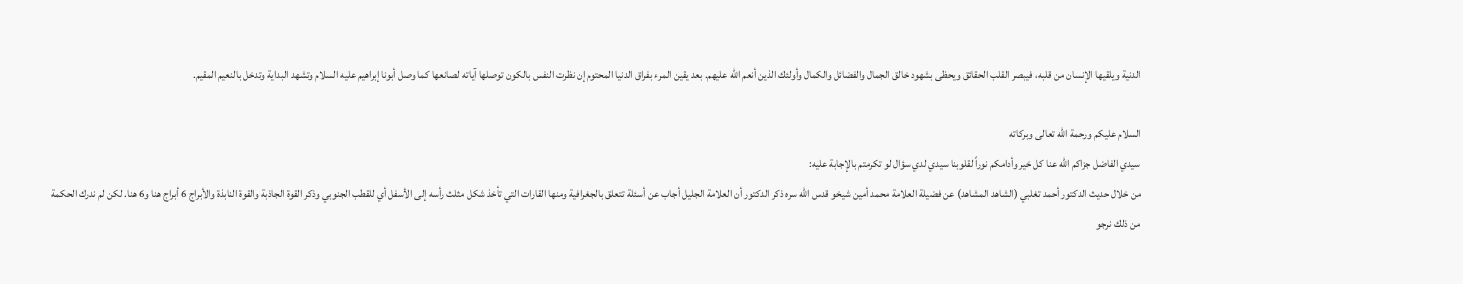الدنية ويلقيها الإنسان من قلبه، فيبصر القلب الحقائق ويحظى بشهود خالق الجمال والفضائل والكمال وأولئك الذين أنعم الله عليهم. بعد يقين المرء بفراق الدنيا المحتوم إن نظرت النفس بالكون توصلها آياته لصانعها كما وصل أبونا إبراهيم عليه السلام وتشهد البداية وتدخل بالنعيم المقيم.

السلام عليكم ورحمة الله تعالى وبركاته
سيدي الفاضل جزاكم الله عنا كل خير وأدامكم نوراً لقلوبنا سيدي لدي سؤال لو تكرمتم بالإجابة عليه:
من خلال حديث الدكتور أحمد تغلبي (الشاهد المشاهد) عن فضيلة العلامة محمد أمين شيخو قدس الله سره ذكر الدكتور أن العلامة الجليل أجاب عن أسئلة تتعلق بالجغرافية ومنها القارات التي تأخذ شكل مثلث رأسه إلى الأسفل أي للقطب الجنوبي وذكر القوة الجاذبة والقوة النابذة والأبراج 6 أبراج هنا و6 هنا. لكن لم ندرك الحكمة من ذلك نرجو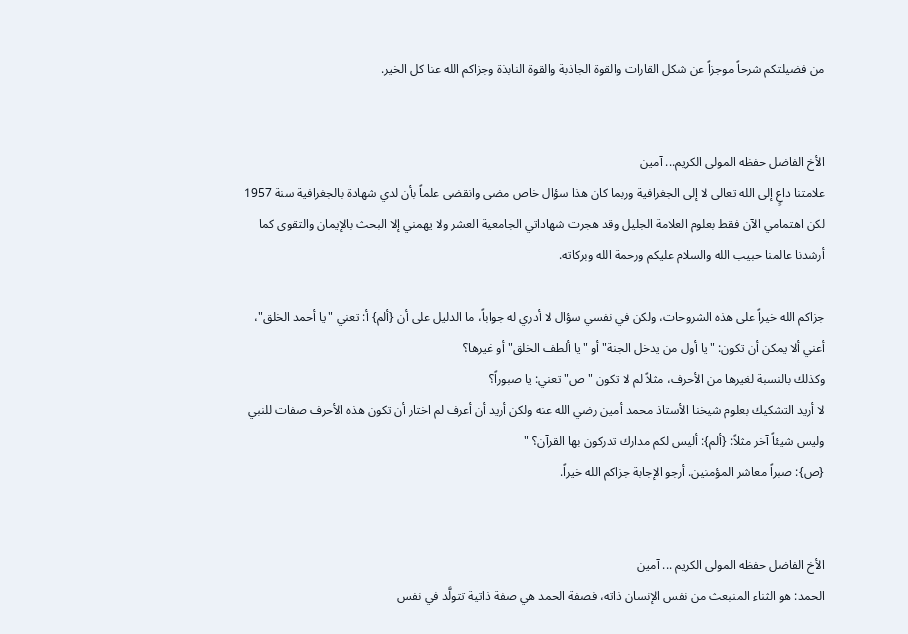من فضيلتكم شرحاً موجزاً عن شكل القارات والقوة الجاذبة والقوة النابذة وجزاكم الله عنا كل الخير.


الأخ الفاضل حفظه المولى الكريم... آمين
علامتنا داعٍ إلى الله تعالى لا إلى الجغرافية وربما كان هذا سؤال خاص مضى وانقضى علماً بأن لدي شهادة بالجغرافية سنة 1957 لكن اهتمامي الآن فقط بعلوم العلامة الجليل وقد هجرت شهاداتي الجامعية العشر ولا يهمني إلا البحث بالإيمان والتقوى كما أرشدنا عالمنا حبيب الله والسلام عليكم ورحمة الله وبركاته.

جزاكم الله خيراً على هذه الشروحات، ولكن في نفسي سؤال لا أدري له جواباً، ما الدليل على أن {ألم} أ: تعني "يا أحمد الخلق"، أعني ألا يمكن أن تكون: "يا أول من يدخل الجنة" أو "يا ألطف الخلق" أو غيرها؟
وكذلك بالنسبة لغيرها من الأحرف، مثلاً لم لا تكون "ص" تعني: يا صبوراً؟
لا أريد التشكيك بعلوم شيخنا الأستاذ محمد أمين رضي الله عنه ولكن أريد أن أعرف لم اختار أن تكون هذه الأحرف صفات للنبي وليس شيئاً آخر مثلاً: {ألم}: أليس لكم مدارك تدركون بها القرآن؟ "
{ص}: صبراً معاشر المؤمنين. أرجو الإجابة جزاكم الله خيراً.


الأخ الفاضل حفظه المولى الكريم ... آمين
الحمد: هو الثناء المنبعث من نفس الإنسان ذاته، فصفة الحمد هي صفة ذاتية تتولَّد في نفس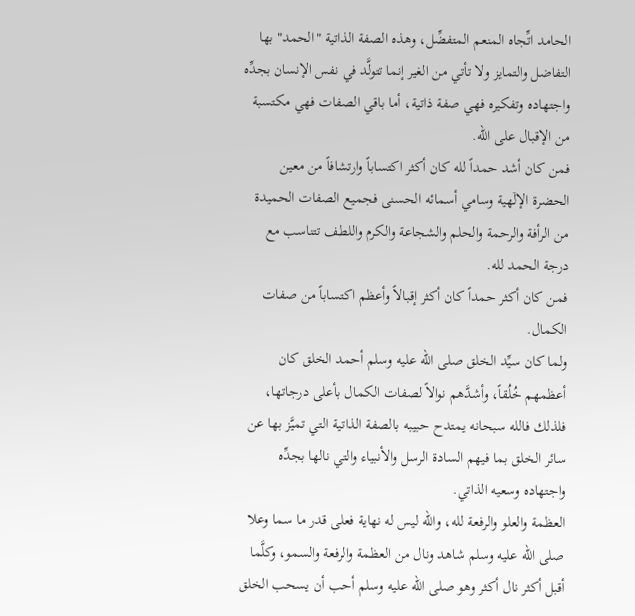الحامد اتِّجاه المنعم المتفضِّل، وهذه الصفة الذاتية "الحمد" بها التفاضل والتمايز ولا تأتي من الغير إنما تتولَّد في نفس الإنسان بجدِّه واجتهاده وتفكيره فهي صفة ذاتية، أما باقي الصفات فهي مكتسبة من الإقبال على الله.
فمن كان أشد حمداً لله كان أكثر اكتساباً وارتشافاً من معين الحضرة الإلۤهية وسامي أسمائه الحسنى فجميع الصفات الحميدة من الرأفة والرحمة والحلم والشجاعة والكرم واللطف تتناسب مع درجة الحمد لله.
فمن كان أكثر حمداً كان أكثر إقبالاً وأعظم اكتساباً من صفات الكمال.
ولما كان سيِّد الخلق صلى الله عليه وسلم أحمد الخلق كان أعظمهم خُلُقاً، وأشدَّهم نوالاً لصفات الكمال بأعلى درجاتها، فلذلك فالله سبحانه يمتدح حبيبه بالصفة الذاتية التي تميَّز بها عن سائر الخلق بما فيهم السادة الرسل والأنبياء والتي نالها بجدِّه واجتهاده وسعيه الذاتي.
العظمة والعلو والرفعة لله، والله ليس له نهاية فعلى قدر ما سما وعلا صلى الله عليه وسلم شاهد ونال من العظمة والرفعة والسمو، وكلَّما أقبل أكثر نال أكثر وهو صلى الله عليه وسلم أحب أن يسحب الخلق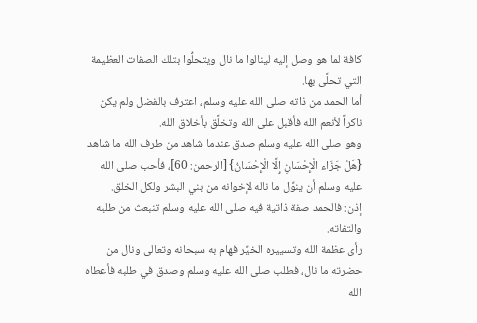كافة لما هو وصل إليه لينالوا ما نال ويتحلُّوا بتلك الصفات العظيمة التي تحلَّى بها.
أما الحمد من ذاته صلى الله عليه وسلم، اعترف بالفضل ولم يكن ناكراً لأنعم الله فأقبل على الله وتخلَّق بأخلاق الله.
وهو صلى الله عليه وسلم صدق عندما شاهد من طرف الله ما شاهد {هَلْ جَزَاء الْإِحْسَانِ إِلَّا الْإِحْسَانُ} [الرحمن: 60]، فأحب صلى الله عليه وسلم أن ينوِّل ما ناله لإخوانه من بني البشر ولكل الخلق.
إذن: فالحمد صفة ذاتية فيه صلى الله عليه وسلم تنبعث من طلبه والتفاته.
رأى عظمة الله وتسييره الخيِّر فهام به سبحانه وتعالى ونال من حضرته ما نال، فطلب صلى الله عليه وسلم وصدق في طلبه فأعطاه الله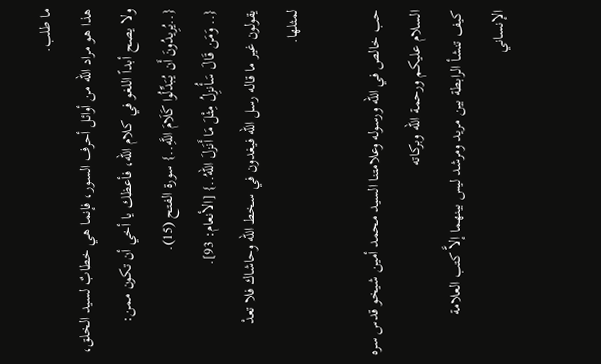ما طلب.
هذا هو مراد الله من أوائل أحرف السور، فإنما هي خطابٌ لسيد الخلق، ولا يصح أبداً اللغو في كلام الله، فأعظك يا أخي أن تكون ممن: {..يُرِيدُونَ أَن يُبَدِّلُوا كَلَامَ اللَّهِ..} سورة الفتح (15).
{.. وَمَن قَالَ سَأُنزِلُ مِثْلَ مَا أَنَزلَ اللّهُ..} [الأنعام: 93].
يقولون غير ما قاله رسل الله فيغدون في سخط الله وحاشاك فلا تعدْ لمثلها.

حب خالص في الله ورسوله وعلامتنا السيد محمد أمين شيخو قدس سره
السلام عليكم ورحمة الله وبركاته
كيف تنشأ الرابطة بين مريد ومرشد ليس بينهما إلاَّ كتب العلامة الإنساني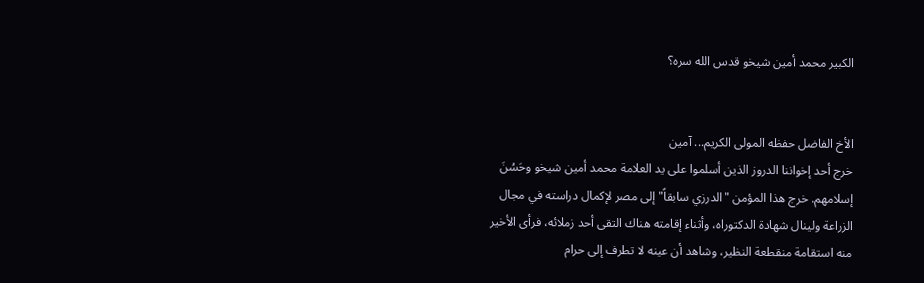الكبير محمد أمين شيخو قدس الله سره؟


الأخ الفاضل حفظه المولى الكريم... آمين
خرج أحد إخواننا الدروز الذين أسلموا على يد العلامة محمد أمين شيخو وحَسُنَ إسلامهم. خرج هذا المؤمن "الدرزي سابقاً" إلى مصر لإكمال دراسته في مجال الزراعة ولينال شهادة الدكتوراه، وأثناء إقامته هناك التقى أحد زملائه، فرأى الأخير منه استقامة منقطعة النظير، وشاهد أن عينه لا تطرف إلى حرام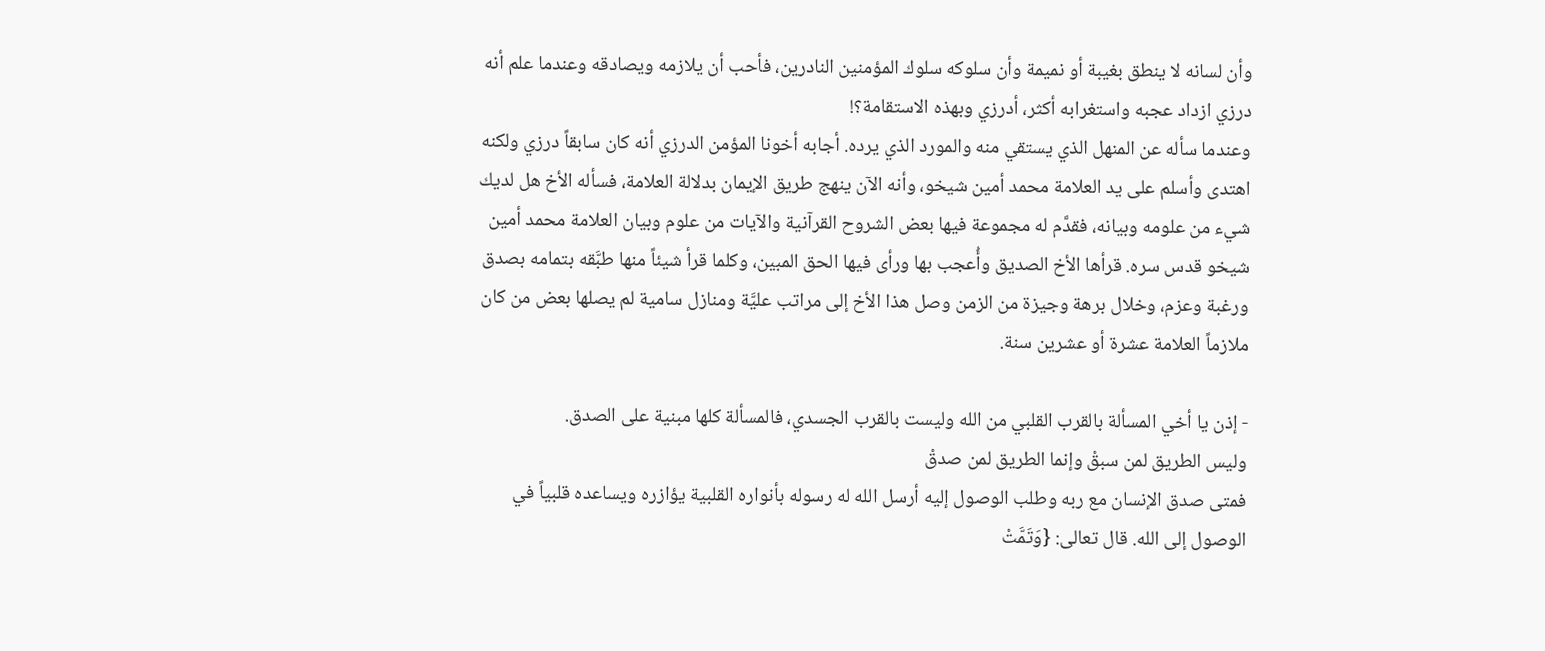وأن لسانه لا ينطق بغيبة أو نميمة وأن سلوكه سلوك المؤمنين النادرين، فأحب أن يلازمه ويصادقه وعندما علم أنه درزي ازداد عجبه واستغرابه أكثر، أدرزي وبهذه الاستقامة؟!
وعندما سأله عن المنهل الذي يستقي منه والمورد الذي يرده. أجابه أخونا المؤمن الدرزي أنه كان سابقاً درزي ولكنه اهتدى وأسلم على يد العلامة محمد أمين شيخو، وأنه الآن ينهج طريق الإيمان بدلالة العلامة، فسأله الأخ هل لديك شيء من علومه وبيانه، فقدَّم له مجموعة فيها بعض الشروح القرآنية والآيات من علوم وبيان العلامة محمد أمين شيخو قدس سره. قرأها الأخ الصديق وأُعجب بها ورأى فيها الحق المبين، وكلما قرأ شيئاً منها طبَّقه بتمامه بصدق ورغبة وعزم، وخلال برهة وجيزة من الزمن وصل هذا الأخ إلى مراتب عليَّة ومنازل سامية لم يصلها بعض من كان ملازماً العلامة عشرة أو عشرين سنة.

- إذن يا أخي المسألة بالقرب القلبي من الله وليست بالقرب الجسدي، فالمسألة كلها مبنية على الصدق.
وليس الطريق لمن سبقْ وإنما الطريق لمن صدقْ
فمتى صدق الإنسان مع ربه وطلب الوصول إليه أرسل الله له رسوله بأنواره القلبية يؤازره ويساعده قلبياً في الوصول إلى الله. قال تعالى: {وَتَمَّتْ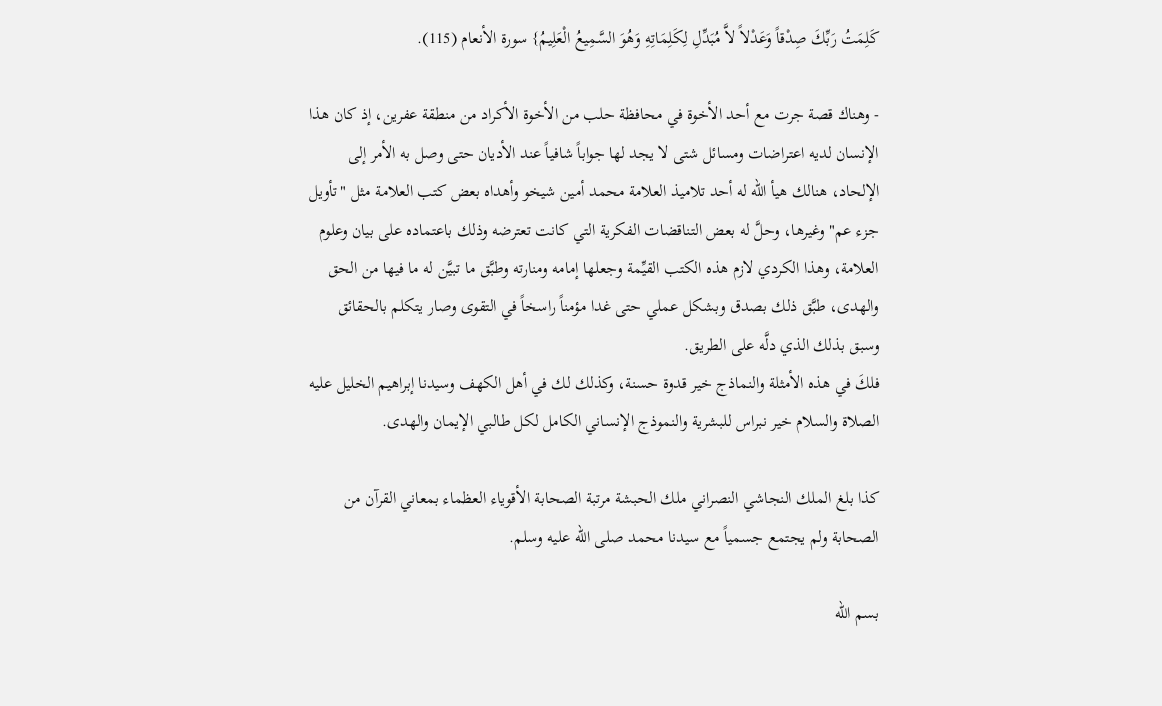كَلِمَتُ رَبِّكَ صِدْقاً وَعَدْلاً لاَّ مُبَدِّلِ لِكَلِمَاتِهِ وَهُوَ السَّمِيعُ الْعَلِيمُ} سورة الأنعام (115).

- وهناك قصة جرت مع أحد الأخوة في محافظة حلب من الأخوة الأكراد من منطقة عفرين، إذ كان هذا الإنسان لديه اعتراضات ومسائل شتى لا يجد لها جواباً شافياً عند الأديان حتى وصل به الأمر إلى الإلحاد، هنالك هيأ الله له أحد تلاميذ العلامة محمد أمين شيخو وأهداه بعض كتب العلامة مثل "تأويل جزء عم" وغيرها، وحلَّ له بعض التناقضات الفكرية التي كانت تعترضه وذلك باعتماده على بيان وعلوم العلامة، وهذا الكردي لازم هذه الكتب القيِّمة وجعلها إمامه ومنارته وطبَّق ما تبيَّن له ما فيها من الحق والهدى، طبَّق ذلك بصدق وبشكل عملي حتى غدا مؤمناً راسخاً في التقوى وصار يتكلم بالحقائق وسبق بذلك الذي دلَّه على الطريق.
فلكَ في هذه الأمثلة والنماذج خير قدوة حسنة، وكذلك لك في أهل الكهف وسيدنا إبراهيم الخليل عليه الصلاة والسلام خير نبراس للبشرية والنموذج الإنساني الكامل لكل طالبي الإيمان والهدى.

كذا بلغ الملك النجاشي النصراني ملك الحبشة مرتبة الصحابة الأقوياء العظماء بمعاني القرآن من الصحابة ولم يجتمع جسمياً مع سيدنا محمد صلى الله عليه وسلم.

بسم الله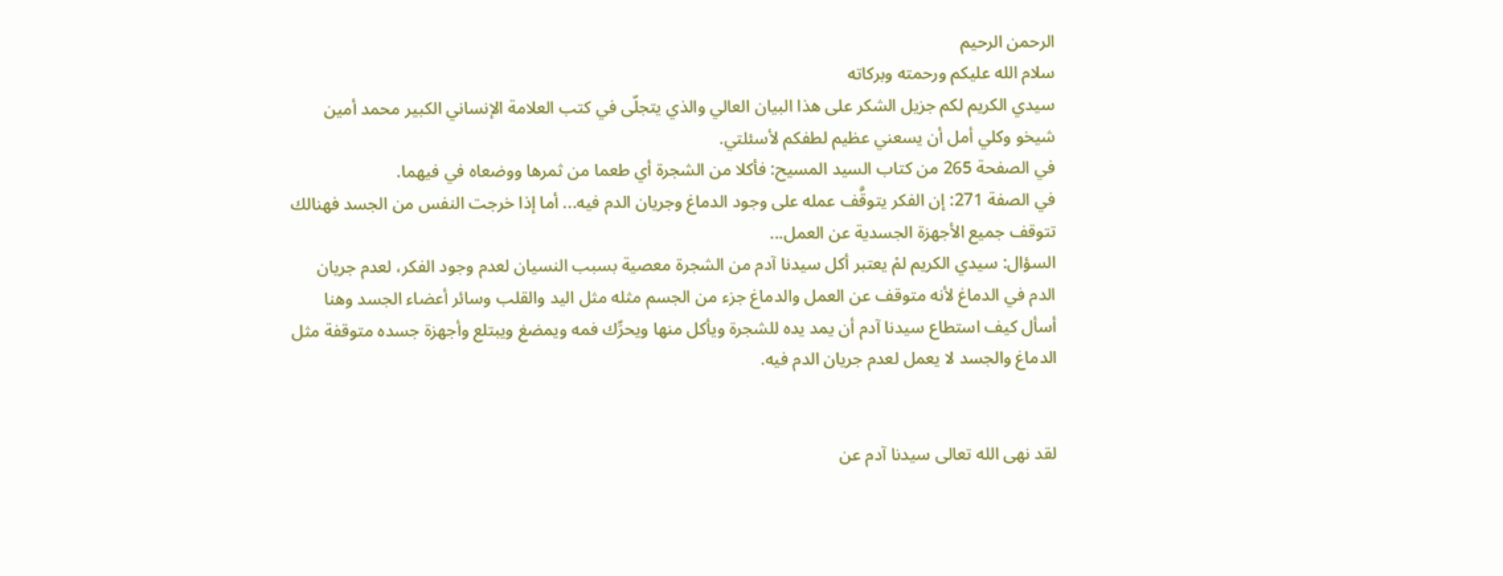الرحمن الرحيم
سلام الله عليكم ورحمته وبركاته
سيدي الكريم لكم جزيل الشكر على هذا البيان العالي والذي يتجلّى في كتب العلامة الإنساني الكبير محمد أمين شيخو وكلي أمل أن يسعني عظيم لطفكم لأسئلتي.
في الصفحة 265 من كتاب السيد المسيح: فأكلا من الشجرة أي طعما من ثمرها ووضعاه في فيهما.
في الصفة 271: إن الفكر يتوقَّف عمله على وجود الدماغ وجريان الدم فيه... أما إذا خرجت النفس من الجسد فهنالك تتوقف جميع الأجهزة الجسدية عن العمل...
السؤال: سيدي الكريم لمْ يعتبر أكل سيدنا آدم من الشجرة معصية بسبب النسيان لعدم وجود الفكر، لعدم جريان الدم في الدماغ لأنه متوقف عن العمل والدماغ جزء من الجسم مثله مثل اليد والقلب وسائر أعضاء الجسد وهنا أسأل كيف استطاع سيدنا آدم أن يمد يده للشجرة ويأكل منها ويحرِّك فمه ويمضغ ويبتلع وأجهزة جسده متوقفة مثل الدماغ والجسد لا يعمل لعدم جريان الدم فيه.


لقد نهى الله تعالى سيدنا آدم عن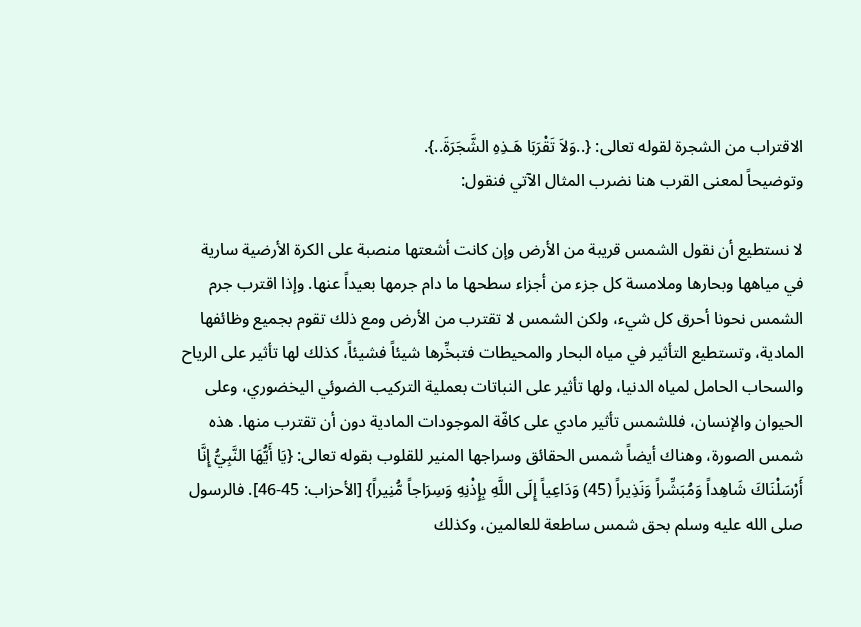الاقتراب من الشجرة لقوله تعالى: {..وَلاَ تَقْرَبَا هَـذِهِ الشَّجَرَةَ..}.
وتوضيحاً لمعنى القرب هنا نضرب المثال الآتي فنقول:

لا نستطيع أن نقول الشمس قريبة من الأرض وإن كانت أشعتها منصبة على الكرة الأرضية سارية في مياهها وبحارها وملامسة كل جزء من أجزاء سطحها ما دام جرمها بعيداً عنها. وإذا اقترب جرم الشمس نحونا أحرق كل شيء، ولكن الشمس لا تقترب من الأرض ومع ذلك تقوم بجميع وظائفها المادية، وتستطيع التأثير في مياه البحار والمحيطات فتبخِّرها شيئاً فشيئاً، كذلك لها تأثير على الرياح والسحاب الحامل لمياه الدنيا، ولها تأثير على النباتات بعملية التركيب الضوئي اليخضوري، وعلى الحيوان والإنسان، فللشمس تأثير مادي على كافّة الموجودات المادية دون أن تقترب منها. هذه شمس الصورة، وهناك أيضاً شمس الحقائق وسراجها المنير للقلوب بقوله تعالى: {يَا أَيُّهَا النَّبِيُّ إِنَّا أَرْسَلْنَاكَ شَاهِداً وَمُبَشِّراً وَنَذِيراً (45) وَدَاعِياً إِلَى اللَّهِ بِإِذْنِهِ وَسِرَاجاً مُّنِيراً} [الأحزاب: 45-46]. فالرسول صلى الله عليه وسلم بحق شمس ساطعة للعالمين، وكذلك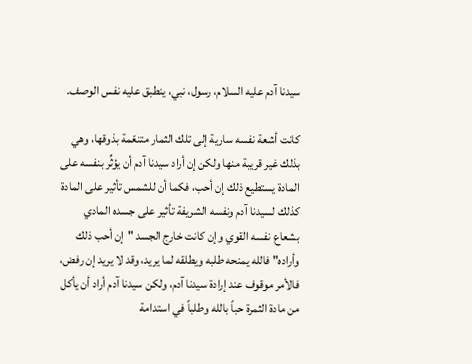سيدنا آدم عليه السلام، رسول، نبي، ينطبق عليه نفس الوصف.

كانت أشعة نفسه سارية إلى تلك الثمار متنعّمة بذوقها، وهي بذلك غير قريبة منها ولكن إن أراد سيدنا آدم أن يؤثِّر بنفسه على المادة يستطيع ذلك إن أحب، فكما أن للشمس تأثير على المادة كذلك لسيدنا آدم ونفسه الشريفة تأثير على جسده المادي بشعاع نفسه القوي وإن كانت خارج الجسد "إن أحب ذلك وأراده" فالله يمنحه طلبه ويطلقه لما يريد، وقد لا يريد إن رفض، فالأمر موقوف عند إرادة سيدنا آدم، ولكن سيدنا آدم أراد أن يأكل من مادة الثمرة حباً بالله وطلباً في استدامة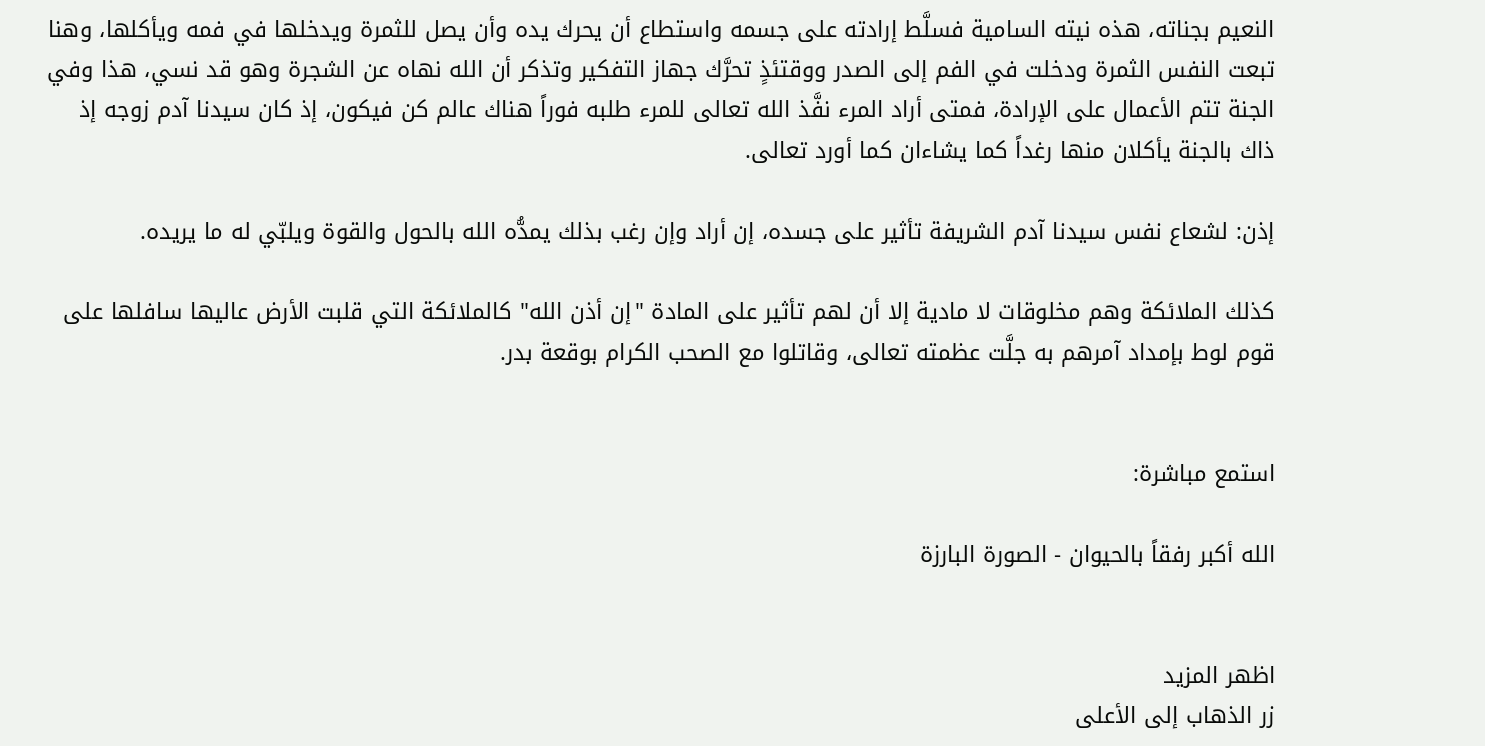النعيم بجناته، هذه نيته السامية فسلَّط إرادته على جسمه واستطاع أن يحرك يده وأن يصل للثمرة ويدخلها في فمه ويأكلها، وهنا تبعت النفس الثمرة ودخلت في الفم إلى الصدر ووقتئذٍ تحرَّك جهاز التفكير وتذكر أن الله نهاه عن الشجرة وهو قد نسي، هذا وفي الجنة تتم الأعمال على الإرادة، فمتى أراد المرء نفَّذ الله تعالى للمرء طلبه فوراً هناك عالم كن فيكون، إذ كان سيدنا آدم زوجه إذ ذاك بالجنة يأكلان منها رغداً كما يشاءان كما أورد تعالى.

إذن: لشعاع نفس سيدنا آدم الشريفة تأثير على جسده، إن أراد وإن رغب بذلك يمدُّه الله بالحول والقوة ويلبّي له ما يريده.

كذلك الملائكة وهم مخلوقات لا مادية إلا أن لهم تأثير على المادة "إن أذن الله" كالملائكة التي قلبت الأرض عاليها سافلها على قوم لوط بإمداد آمرهم به جلَّت عظمته تعالى، وقاتلوا مع الصحب الكرام بوقعة بدر.


استمع مباشرة:

الله أكبر رفقاً بالحيوان - الصورة البارزة


اظهر المزيد
زر الذهاب إلى الأعلى